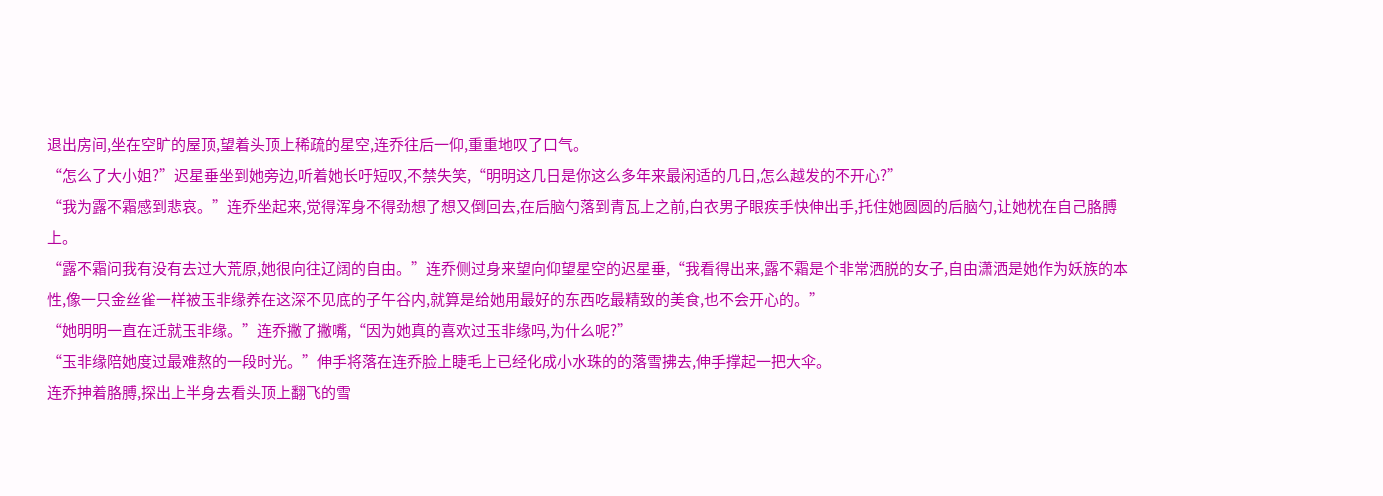退出房间,坐在空旷的屋顶,望着头顶上稀疏的星空,连乔往后一仰,重重地叹了口气。
“怎么了大小姐?”迟星垂坐到她旁边,听着她长吁短叹,不禁失笑,“明明这几日是你这么多年来最闲适的几日,怎么越发的不开心?”
“我为露不霜感到悲哀。”连乔坐起来,觉得浑身不得劲想了想又倒回去,在后脑勺落到青瓦上之前,白衣男子眼疾手快伸出手,托住她圆圆的后脑勺,让她枕在自己胳膊上。
“露不霜问我有没有去过大荒原,她很向往辽阔的自由。”连乔侧过身来望向仰望星空的迟星垂,“我看得出来,露不霜是个非常洒脱的女子,自由潇洒是她作为妖族的本性,像一只金丝雀一样被玉非缘养在这深不见底的子午谷内,就算是给她用最好的东西吃最精致的美食,也不会开心的。”
“她明明一直在迁就玉非缘。”连乔撇了撇嘴,“因为她真的喜欢过玉非缘吗,为什么呢?”
“玉非缘陪她度过最难熬的一段时光。”伸手将落在连乔脸上睫毛上已经化成小水珠的的落雪拂去,伸手撑起一把大伞。
连乔抻着胳膊,探出上半身去看头顶上翻飞的雪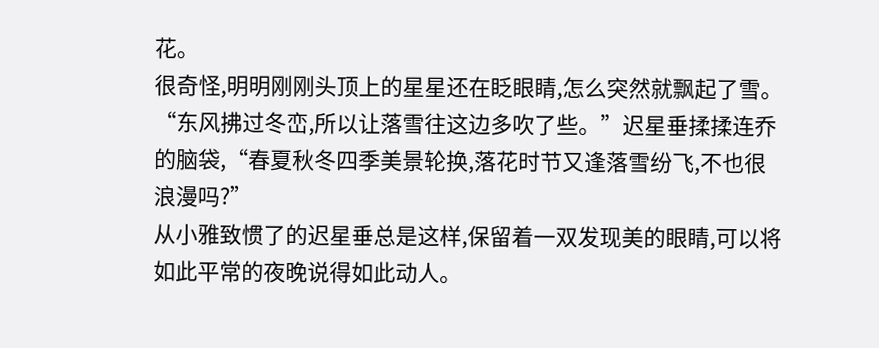花。
很奇怪,明明刚刚头顶上的星星还在眨眼睛,怎么突然就飘起了雪。
“东风拂过冬峦,所以让落雪往这边多吹了些。”迟星垂揉揉连乔的脑袋,“春夏秋冬四季美景轮换,落花时节又逢落雪纷飞,不也很浪漫吗?”
从小雅致惯了的迟星垂总是这样,保留着一双发现美的眼睛,可以将如此平常的夜晚说得如此动人。